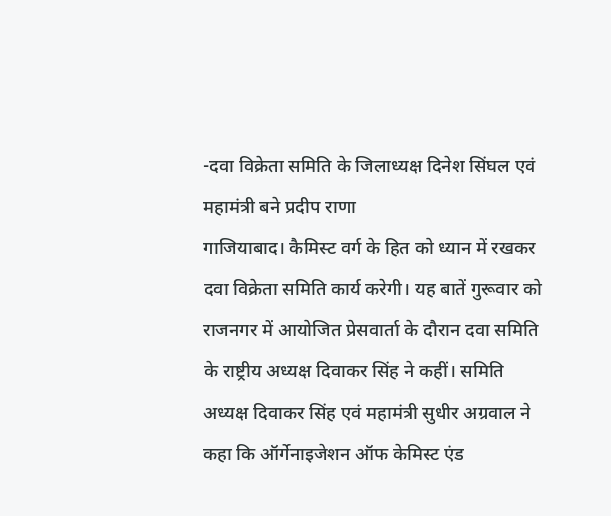-दवा विक्रेता समिति के जिलाध्यक्ष दिनेश सिंघल एवं महामंत्री बने प्रदीप राणा
गाजियाबाद। कैमिस्ट वर्ग के हित को ध्यान में रखकर दवा विक्रेता समिति कार्य करेगी। यह बातें गुरूवार को राजनगर में आयोजित प्रेसवार्ता के दौरान दवा समिति के राष्ट्रीय अध्यक्ष दिवाकर सिंह ने कहीं। समिति अध्यक्ष दिवाकर सिंह एवं महामंत्री सुधीर अग्रवाल ने कहा कि ऑर्गेनाइजेशन ऑफ केमिस्ट एंड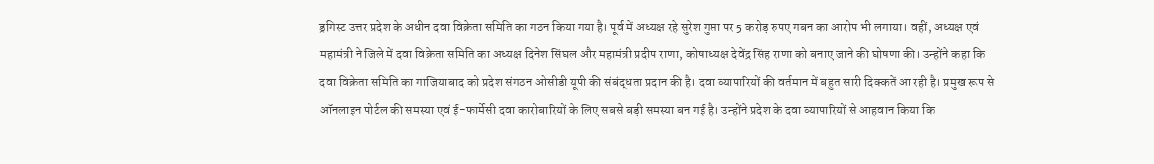ड्रगिस्ट उत्तर प्रदेश के अधीन दवा विक्रेता समिति का गठन किया गया है। पूर्व में अध्यक्ष रहे सुरेश गुप्ता पर 5 करोड़ रुपए गबन का आरोप भी लगाया। वहीं, अध्यक्ष एवं महामंत्री ने जिले में दवा विक्रेता समिति का अध्यक्ष दिनेश सिंघल और महामंत्री प्रदीप राणा, कोषाध्यक्ष देवेंद्र सिंह राणा को बनाए जाने की घोषणा की। उन्होंने कहा कि दवा विक्रेता समिति का गाजियाबाद को प्रदेश संगठन ओसीडी यूपी की संबंद्धता प्रदान की है। दवा व्यापारियों की वर्तमान में बहुत सारी दिक्कतें आ रही है। प्रमुख रूप से ऑनलाइन पोर्टल की समस्या एवं ई-फार्मेसी दवा कारोबारियों के लिए सबसे बड़ी समस्या बन गई है। उन्होंने प्रदेश के दवा व्यापारियों से आहवान किया कि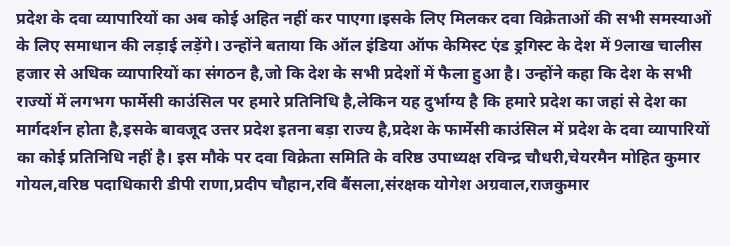प्रदेश के दवा व्यापारियों का अब कोई अहित नहीं कर पाएगा।इसके लिए मिलकर दवा विक्रेताओं की सभी समस्याओं के लिए समाधान की लड़ाई लड़ेंगे। उन्होंने बताया कि ऑल इंडिया ऑफ केमिस्ट एंड ड्रगिस्ट के देश में 9लाख चालीस हजार से अधिक व्यापारियों का संगठन है,जो कि देश के सभी प्रदेशों में फैला हुआ है। उन्होंने कहा कि देश के सभी राज्यों में लगभग फार्मेसी काउंसिल पर हमारे प्रतिनिधि है,लेकिन यह दुर्भाग्य है कि हमारे प्रदेश का जहां से देश का मार्गदर्शन होता है,इसके बावजूद उत्तर प्रदेश इतना बड़ा राज्य है,प्रदेश के फार्मेसी काउंसिल में प्रदेश के दवा व्यापारियों का कोई प्रतिनिधि नहीं है। इस मौके पर दवा विक्रेता समिति के वरिष्ठ उपाध्यक्ष रविन्द्र चौधरी,चेयरमैन मोहित कुमार गोयल,वरिष्ठ पदाधिकारी डीपी राणा,प्रदीप चौहान,रवि बैंसला,संरक्षक योगेश अग्रवाल,राजकुमार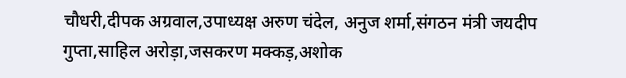चौधरी,दीपक अग्रवाल,उपाध्यक्ष अरुण चंदेल, अनुज शर्मा,संगठन मंत्री जयदीप गुप्ता,साहिल अरोड़ा,जसकरण मक्कड़,अशोक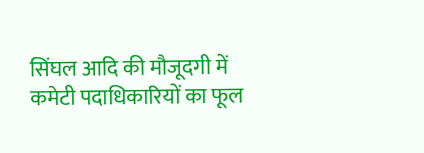सिंघल आदि की मौजूदगी में कमेटी पदाधिकारियों का फूल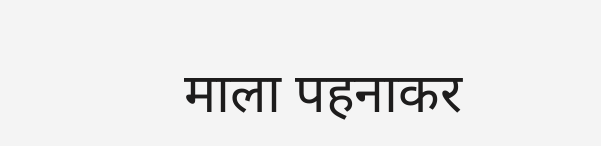माला पहनाकर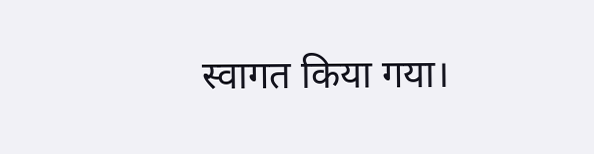स्वागत किया गया।